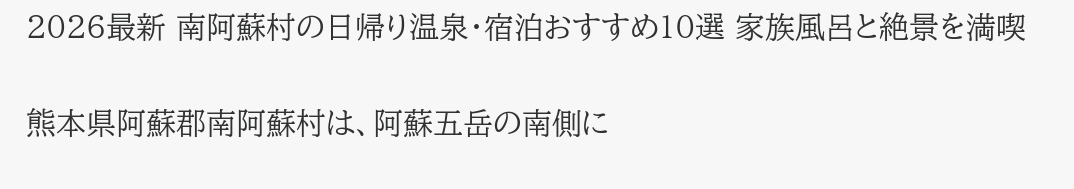2026最新 南阿蘇村の日帰り温泉・宿泊おすすめ10選 家族風呂と絶景を満喫

熊本県阿蘇郡南阿蘇村は、阿蘇五岳の南側に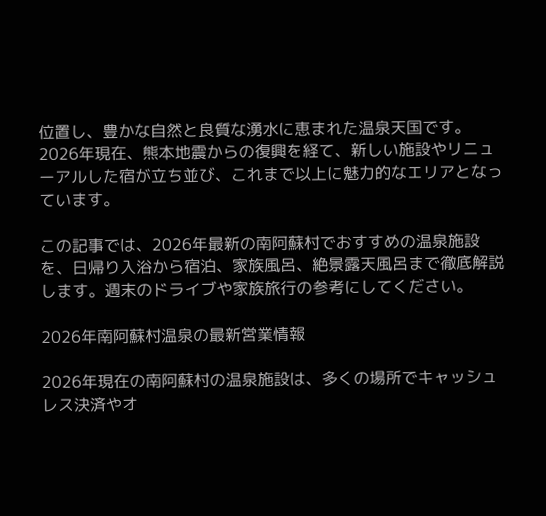位置し、豊かな自然と良質な湧水に恵まれた温泉天国です。2026年現在、熊本地震からの復興を経て、新しい施設やリニューアルした宿が立ち並び、これまで以上に魅力的なエリアとなっています。

この記事では、2026年最新の南阿蘇村でおすすめの温泉施設を、日帰り入浴から宿泊、家族風呂、絶景露天風呂まで徹底解説します。週末のドライブや家族旅行の参考にしてください。

2026年南阿蘇村温泉の最新営業情報

2026年現在の南阿蘇村の温泉施設は、多くの場所でキャッシュレス決済やオ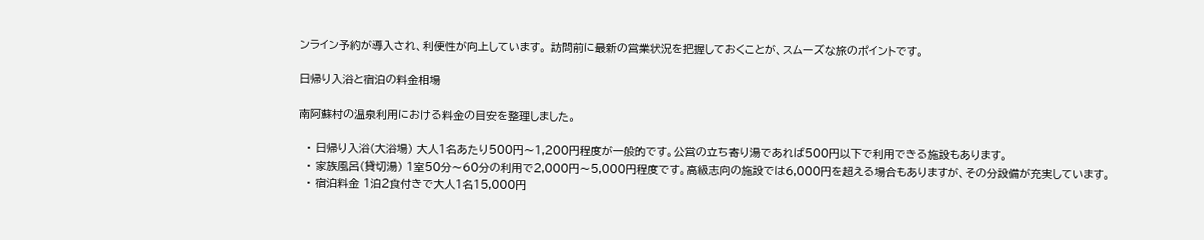ンライン予約が導入され、利便性が向上しています。 訪問前に最新の営業状況を把握しておくことが、スムーズな旅のポイントです。

日帰り入浴と宿泊の料金相場

南阿蘇村の温泉利用における料金の目安を整理しました。

  • 日帰り入浴(大浴場) 大人1名あたり500円〜1,200円程度が一般的です。公営の立ち寄り湯であれば500円以下で利用できる施設もあります。
  • 家族風呂(貸切湯) 1室50分〜60分の利用で2,000円〜5,000円程度です。高級志向の施設では6,000円を超える場合もありますが、その分設備が充実しています。
  • 宿泊料金 1泊2食付きで大人1名15,000円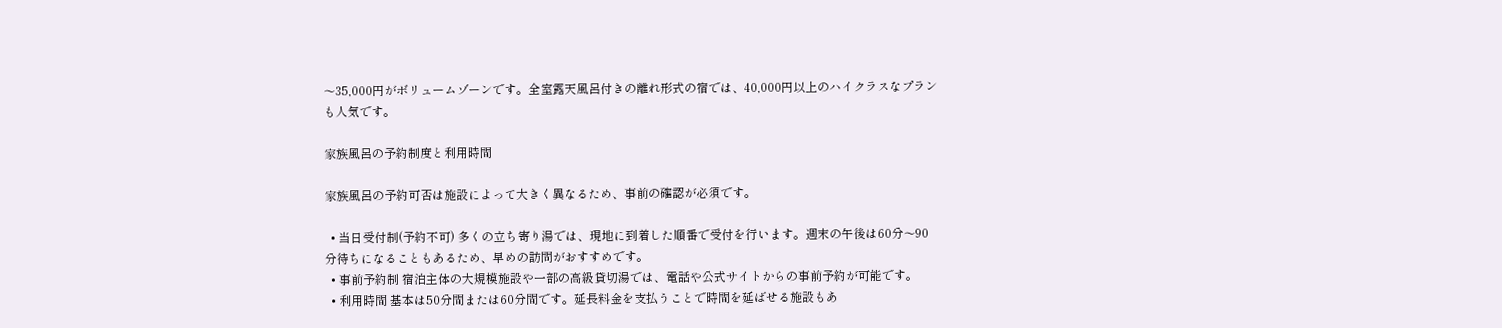〜35,000円がボリュームゾーンです。全室露天風呂付きの離れ形式の宿では、40,000円以上のハイクラスなプランも人気です。

家族風呂の予約制度と利用時間

家族風呂の予約可否は施設によって大きく異なるため、事前の確認が必須です。

  • 当日受付制(予約不可) 多くの立ち寄り湯では、現地に到着した順番で受付を行います。週末の午後は60分〜90分待ちになることもあるため、早めの訪問がおすすめです。
  • 事前予約制 宿泊主体の大規模施設や一部の高級貸切湯では、電話や公式サイトからの事前予約が可能です。
  • 利用時間 基本は50分間または60分間です。延長料金を支払うことで時間を延ばせる施設もあ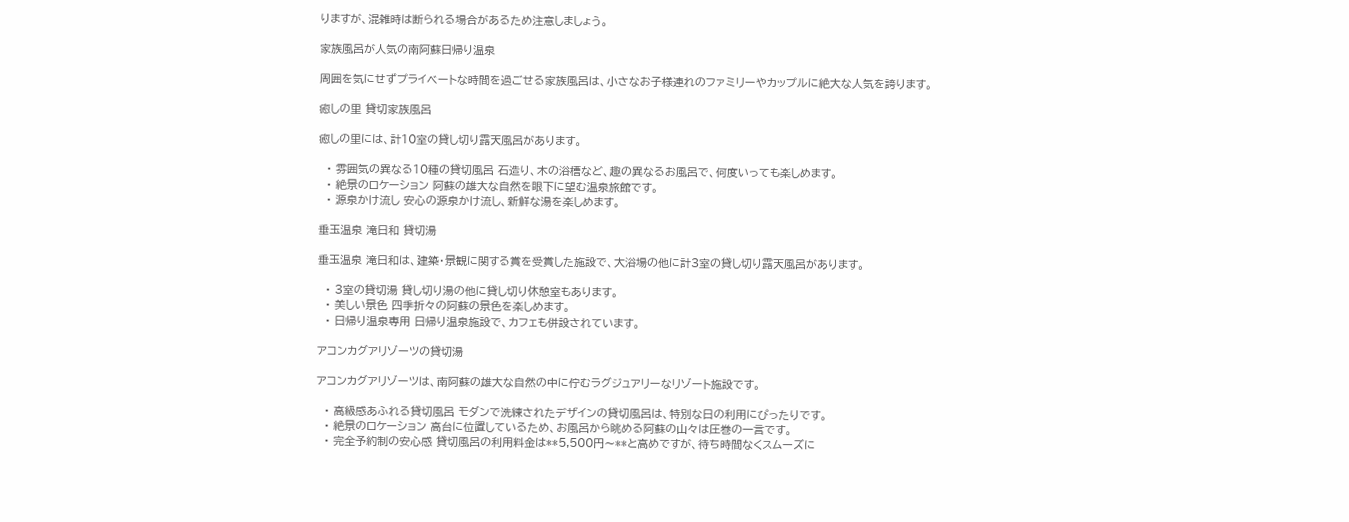りますが、混雑時は断られる場合があるため注意しましょう。

家族風呂が人気の南阿蘇日帰り温泉

周囲を気にせずプライベートな時間を過ごせる家族風呂は、小さなお子様連れのファミリーやカップルに絶大な人気を誇ります。

癒しの里 貸切家族風呂

癒しの里には、計10室の貸し切り露天風呂があります。

  • 雰囲気の異なる10種の貸切風呂 石造り、木の浴槽など、趣の異なるお風呂で、何度いっても楽しめます。
  • 絶景のロケーション 阿蘇の雄大な自然を眼下に望む温泉旅館です。
  • 源泉かけ流し 安心の源泉かけ流し、新鮮な湯を楽しめます。

垂玉温泉 滝日和 貸切湯

垂玉温泉 滝日和は、建築・景観に関する賞を受賞した施設で、大浴場の他に計3室の貸し切り露天風呂があります。

  • 3室の貸切湯 貸し切り湯の他に貸し切り休憩室もあります。
  • 美しい景色 四季折々の阿蘇の景色を楽しめます。
  • 日帰り温泉専用 日帰り温泉施設で、カフェも併設されています。

アコンカグアリゾーツの貸切湯

アコンカグアリゾーツは、南阿蘇の雄大な自然の中に佇むラグジュアリーなリゾート施設です。

  • 高級感あふれる貸切風呂 モダンで洗練されたデザインの貸切風呂は、特別な日の利用にぴったりです。
  • 絶景のロケーション 高台に位置しているため、お風呂から眺める阿蘇の山々は圧巻の一言です。
  • 完全予約制の安心感 貸切風呂の利用料金は**5,500円〜**と高めですが、待ち時間なくスムーズに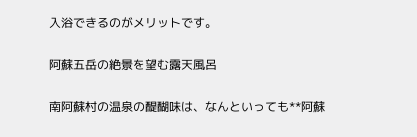入浴できるのがメリットです。

阿蘇五岳の絶景を望む露天風呂

南阿蘇村の温泉の醍醐味は、なんといっても**阿蘇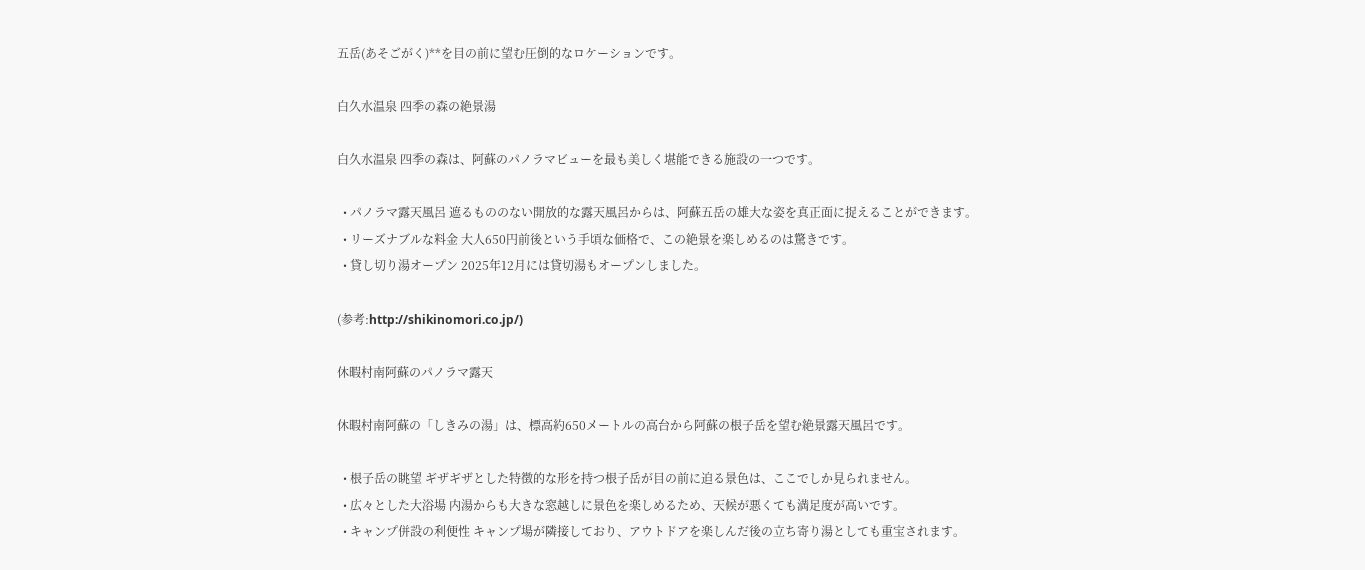五岳(あそごがく)**を目の前に望む圧倒的なロケーションです。

白久水温泉 四季の森の絶景湯

白久水温泉 四季の森は、阿蘇のパノラマビューを最も美しく堪能できる施設の一つです。

  • パノラマ露天風呂 遮るもののない開放的な露天風呂からは、阿蘇五岳の雄大な姿を真正面に捉えることができます。
  • リーズナブルな料金 大人650円前後という手頃な価格で、この絶景を楽しめるのは驚きです。
  • 貸し切り湯オープン 2025年12月には貸切湯もオープンしました。

(参考:http://shikinomori.co.jp/)

休暇村南阿蘇のパノラマ露天

休暇村南阿蘇の「しきみの湯」は、標高約650メートルの高台から阿蘇の根子岳を望む絶景露天風呂です。

  • 根子岳の眺望 ギザギザとした特徴的な形を持つ根子岳が目の前に迫る景色は、ここでしか見られません。
  • 広々とした大浴場 内湯からも大きな窓越しに景色を楽しめるため、天候が悪くても満足度が高いです。
  • キャンプ併設の利便性 キャンプ場が隣接しており、アウトドアを楽しんだ後の立ち寄り湯としても重宝されます。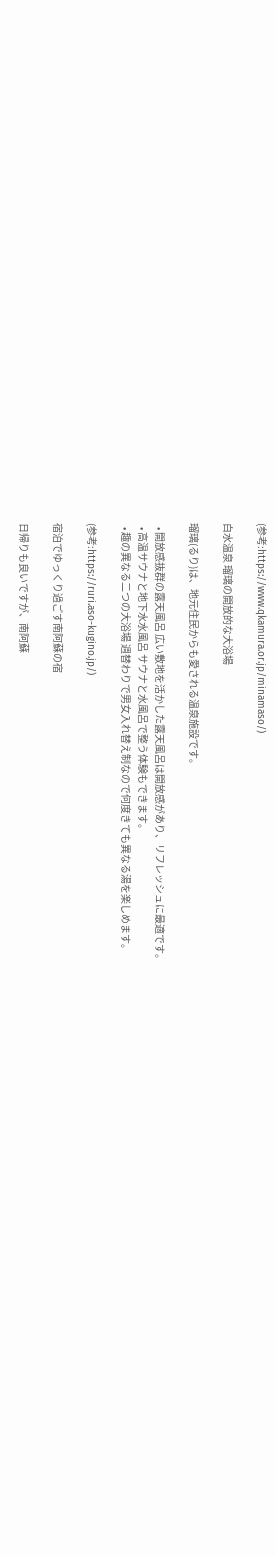(参考:https://www.qkamura.or.jp/minamaso/)

白水温泉 瑠璃の開放的な大浴場

瑠璃(るり)は、地元住民からも愛される温泉施設です。

  • 開放感抜群の露天風呂 広い敷地を活かした露天風呂は開放感があり、リフレッシュに最適です。
  • 高温サウナと地下水水風呂 サウナと水風呂で整う体験もできます。
  • 趣の異なる二つの大浴場 週替わりで男女入れ替え制なので何度きても異なる湯を楽しめます。

(参考:https://ruri.aso-kugino.jp/)

宿泊でゆっくり過ごす南阿蘇の宿

日帰りも良いですが、南阿蘇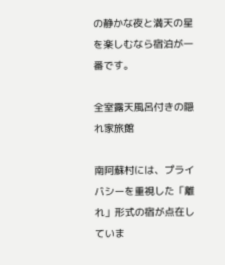の静かな夜と満天の星を楽しむなら宿泊が一番です。

全室露天風呂付きの隠れ家旅館

南阿蘇村には、プライバシーを重視した「離れ」形式の宿が点在していま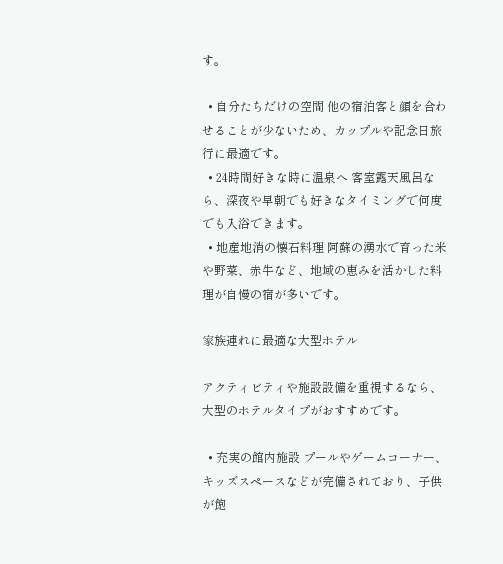す。

  • 自分たちだけの空間 他の宿泊客と顔を合わせることが少ないため、カップルや記念日旅行に最適です。
  • 24時間好きな時に温泉へ 客室露天風呂なら、深夜や早朝でも好きなタイミングで何度でも入浴できます。
  • 地産地消の懐石料理 阿蘇の湧水で育った米や野菜、赤牛など、地域の恵みを活かした料理が自慢の宿が多いです。

家族連れに最適な大型ホテル

アクティビティや施設設備を重視するなら、大型のホテルタイプがおすすめです。

  • 充実の館内施設 プールやゲームコーナー、キッズスペースなどが完備されており、子供が飽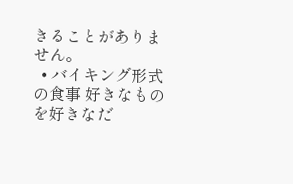きることがありません。
  • バイキング形式の食事 好きなものを好きなだ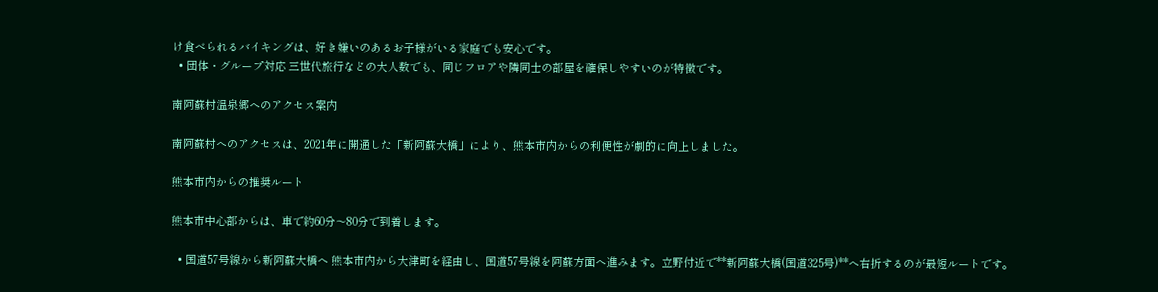け食べられるバイキングは、好き嫌いのあるお子様がいる家庭でも安心です。
  • 団体・グループ対応 三世代旅行などの大人数でも、同じフロアや隣同士の部屋を確保しやすいのが特徴です。

南阿蘇村温泉郷へのアクセス案内

南阿蘇村へのアクセスは、2021年に開通した「新阿蘇大橋」により、熊本市内からの利便性が劇的に向上しました。

熊本市内からの推奨ルート

熊本市中心部からは、車で約60分〜80分で到着します。

  • 国道57号線から新阿蘇大橋へ 熊本市内から大津町を経由し、国道57号線を阿蘇方面へ進みます。立野付近で**新阿蘇大橋(国道325号)**へ右折するのが最短ルートです。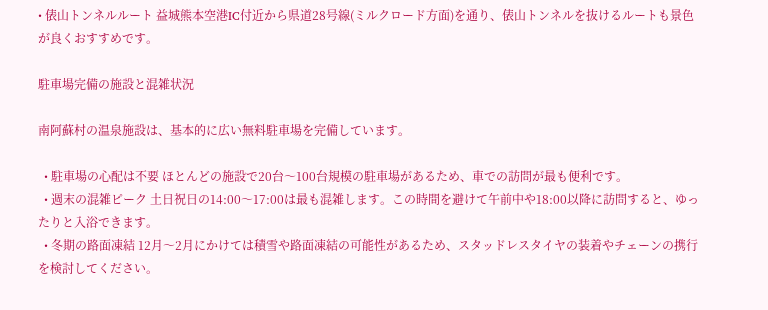• 俵山トンネルルート 益城熊本空港IC付近から県道28号線(ミルクロード方面)を通り、俵山トンネルを抜けるルートも景色が良くおすすめです。

駐車場完備の施設と混雑状況

南阿蘇村の温泉施設は、基本的に広い無料駐車場を完備しています。

  • 駐車場の心配は不要 ほとんどの施設で20台〜100台規模の駐車場があるため、車での訪問が最も便利です。
  • 週末の混雑ピーク 土日祝日の14:00〜17:00は最も混雑します。この時間を避けて午前中や18:00以降に訪問すると、ゆったりと入浴できます。
  • 冬期の路面凍結 12月〜2月にかけては積雪や路面凍結の可能性があるため、スタッドレスタイヤの装着やチェーンの携行を検討してください。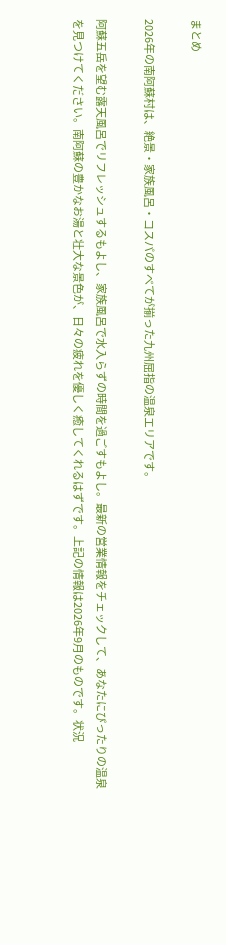まとめ

2026年の南阿蘇村は、絶景・家族風呂・コスパのすべてが揃った九州屈指の温泉エリアです。

阿蘇五岳を望む露天風呂でリフレッシュするもよし、家族風呂で水入らずの時間を過ごすもよし。最新の営業情報をチェックして、あなたにぴったりの温泉を見つけてください。南阿蘇の豊かなお湯と壮大な景色が、日々の疲れを優しく癒してくれるはずです。上記の情報は2026年9月のものです。状況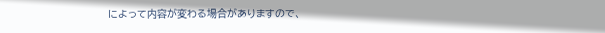によって内容が変わる場合がありますので、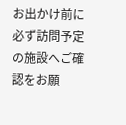お出かけ前に必ず訪問予定の施設へご確認をお願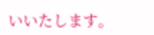いいたします。